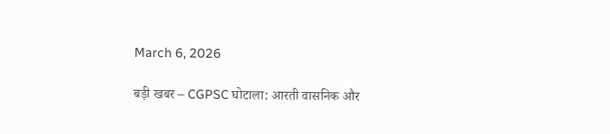March 6, 2026

बड़ी खबर – CGPSC घोटाला: आरती वासनिक और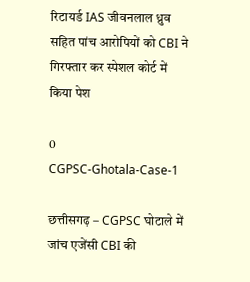रिटायर्ड IAS जीवनलाल ध्रुव सहित पांच आरोपियों को CBI ने गिरफ्तार कर स्पेशल कोर्ट में किया पेश

0
CGPSC-Ghotala-Case-1

छत्तीसगढ़ – CGPSC घोटाले में जांच एजेंसी CBI की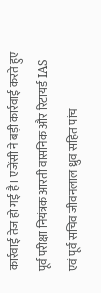कार्रवाई तेज हो गई है। एजेंसी ने बड़ी कार्रवाई करते हुए पूर्व परीक्षा नियंत्रक आरती वासनिक और रिटायर्ड IAS एवं पूर्व सचिव जीवनलाल ध्रुव सहित पांच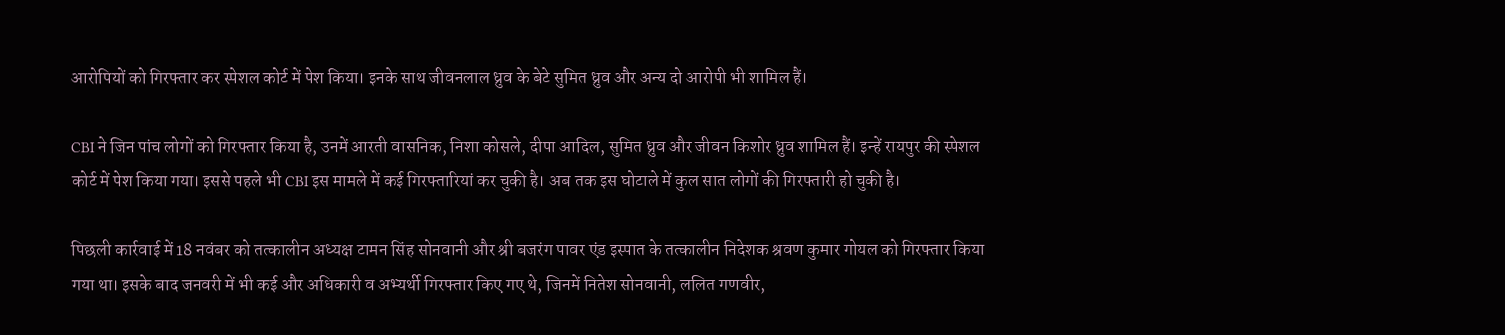आरोपियों को गिरफ्तार कर स्पेशल कोर्ट में पेश किया। इनके साथ जीवनलाल ध्रुव के बेटे सुमित ध्रुव और अन्य दो आरोपी भी शामिल हैं।

CBI ने जिन पांच लोगों को गिरफ्तार किया है, उनमें आरती वासनिक, निशा कोसले, दीपा आदिल, सुमित ध्रुव और जीवन किशोर ध्रुव शामिल हैं। इन्हें रायपुर की स्पेशल कोर्ट में पेश किया गया। इससे पहले भी CBI इस मामले में कई गिरफ्तारियां कर चुकी है। अब तक इस घोटाले में कुल सात लोगों की गिरफ्तारी हो चुकी है।

पिछली कार्रवाई में 18 नवंबर को तत्कालीन अध्यक्ष टामन सिंह सोनवानी और श्री बजरंग पावर एंड इस्पात के तत्कालीन निदेशक श्रवण कुमार गोयल को गिरफ्तार किया गया था। इसके बाद जनवरी में भी कई और अधिकारी व अभ्यर्थी गिरफ्तार किए गए थे, जिनमें नितेश सोनवानी, ललित गणवीर,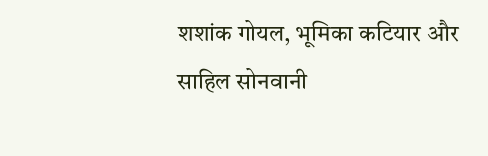शशांक गोयल, भूमिका कटियार और साहिल सोनवानी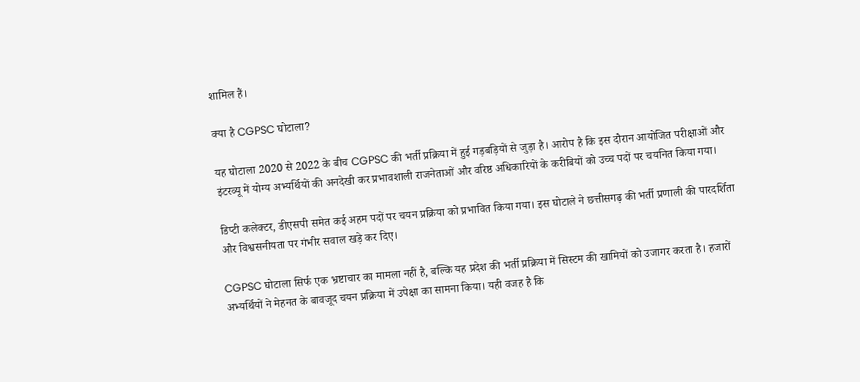शामिल हैं।

क्या है CGPSC घोटाला?

यह घोटाला 2020 से 2022 के बीच CGPSC की भर्ती प्रक्रिया में हुई गड़बड़ियों से जुड़ा है। आरोप है कि इस दौरान आयोजित परीक्षाओं और इंटरव्यू में योग्य अभ्यर्थियों की अनदेखी कर प्रभावशाली राजनेताओं और वरिष्ठ अधिकारियों के करीबियों को उच्च पदों पर चयनित किया गया।

डिप्टी कलेक्टर, डीएसपी समेत कई अहम पदों पर चयन प्रक्रिया को प्रभावित किया गया। इस घोटाले ने छत्तीसगढ़ की भर्ती प्रणाली की पारदर्शिता और विश्वसनीयता पर गंभीर सवाल खड़े कर दिए।

CGPSC घोटाला सिर्फ एक भ्रष्टाचार का मामला नहीं है, बल्कि यह प्रदेश की भर्ती प्रक्रिया में सिस्टम की खामियों को उजागर करता है। हजारों अभ्यर्थियों ने मेहनत के बावजूद चयन प्रक्रिया में उपेक्षा का सामना किया। यही वजह है कि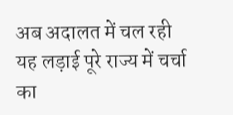अब अदालत में चल रही यह लड़ाई पूरे राज्य में चर्चा का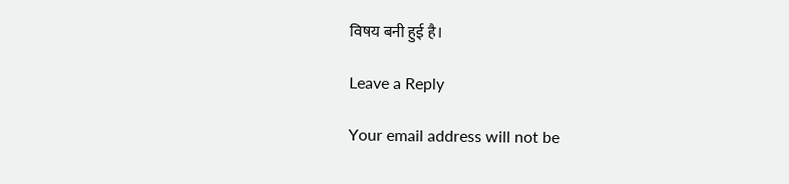विषय बनी हुई है।

Leave a Reply

Your email address will not be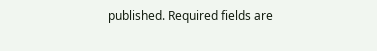published. Required fields are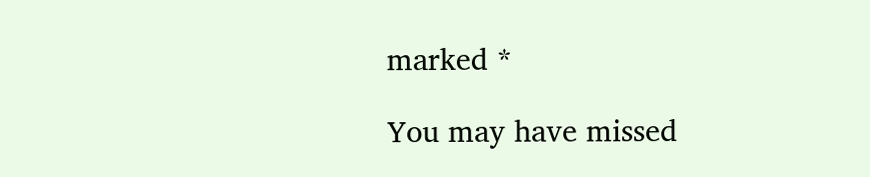marked *

You may have missed